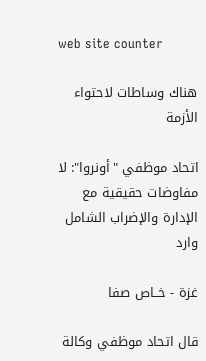web site counter

هناك وساطات لاحتواء الأزمة

اتحاد موظفي "أونروا": لا مفاوضات حقيقية مع الإدارة والإضراب الشامل وارد

غزة - خــاص صفا

قال اتحاد موظفي وكالة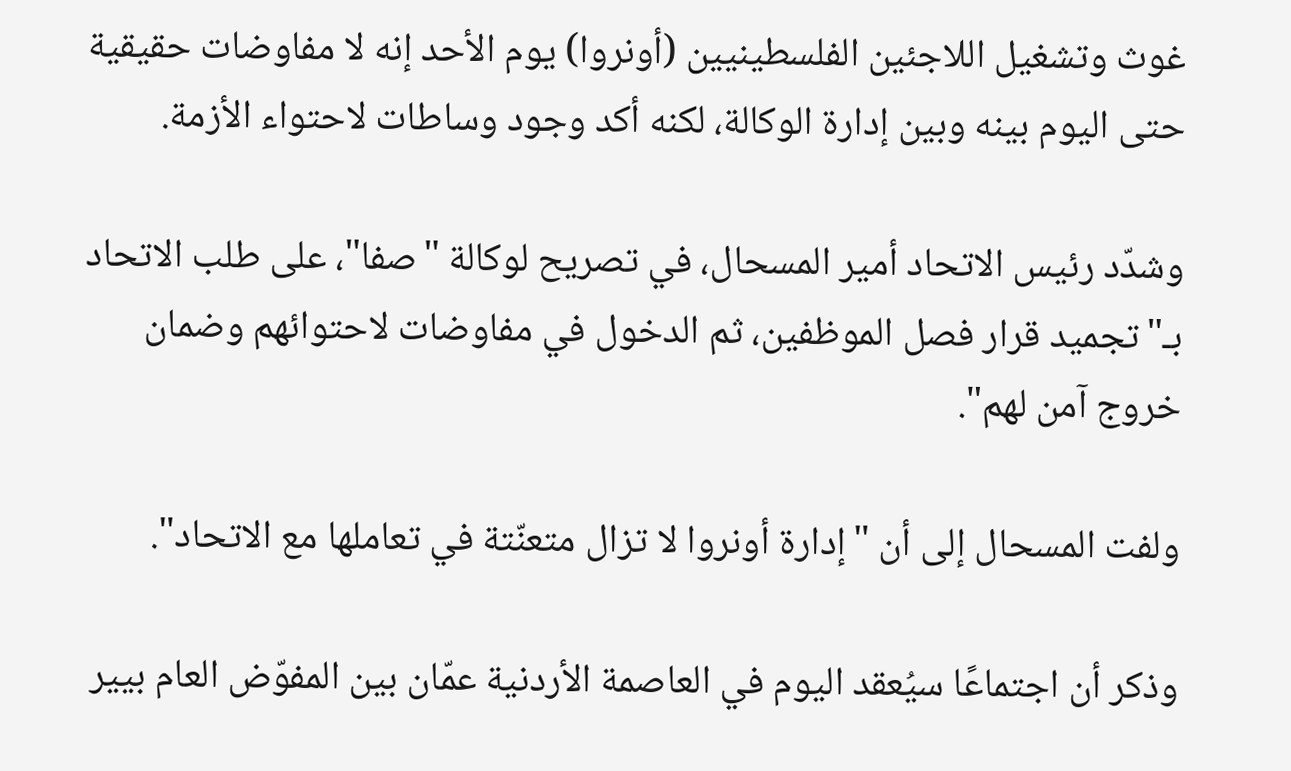غوث وتشغيل اللاجئين الفلسطينيين (أونروا) يوم الأحد إنه لا مفاوضات حقيقية حتى اليوم بينه وبين إدارة الوكالة، لكنه أكد وجود وساطات لاحتواء الأزمة.

وشدّد رئيس الاتحاد أمير المسحال، في تصريح لوكالة "صفا"، على طلب الاتحاد بـ"تجميد قرار فصل الموظفين، ثم الدخول في مفاوضات لاحتوائهم وضمان خروج آمن لهم".

ولفت المسحال إلى أن "إدارة أونروا لا تزال متعنّتة في تعاملها مع الاتحاد".

وذكر أن اجتماعًا سيُعقد اليوم في العاصمة الأردنية عمّان بين المفوّض العام بيير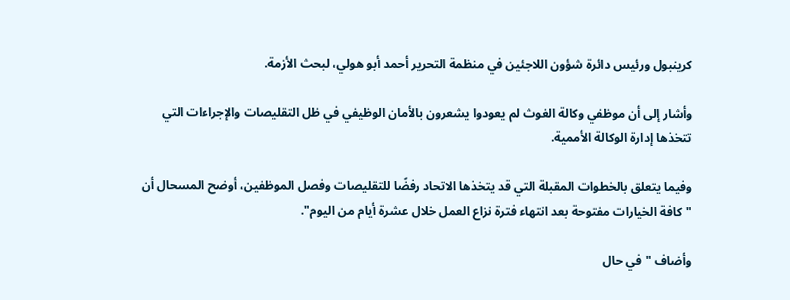كرينبول ورئيس دائرة شؤون اللاجئين في منظمة التحرير أحمد أبو هولي، لبحث الأزمة.

وأشار إلى أن موظفي وكالة الغوث لم يعودوا يشعرون بالأمان الوظيفي في ظل التقليصات والإجراءات التي تتخذها إدارة الوكالة الأممية.

وفيما يتعلق بالخطوات المقبلة التي قد يتخذها الاتحاد رفضًا للتقليصات وفصل الموظفين، أوضح المسحال أن "كافة الخيارات مفتوحة بعد انتهاء فترة نزاع العمل خلال عشرة أيام من اليوم".

وأضاف "في حال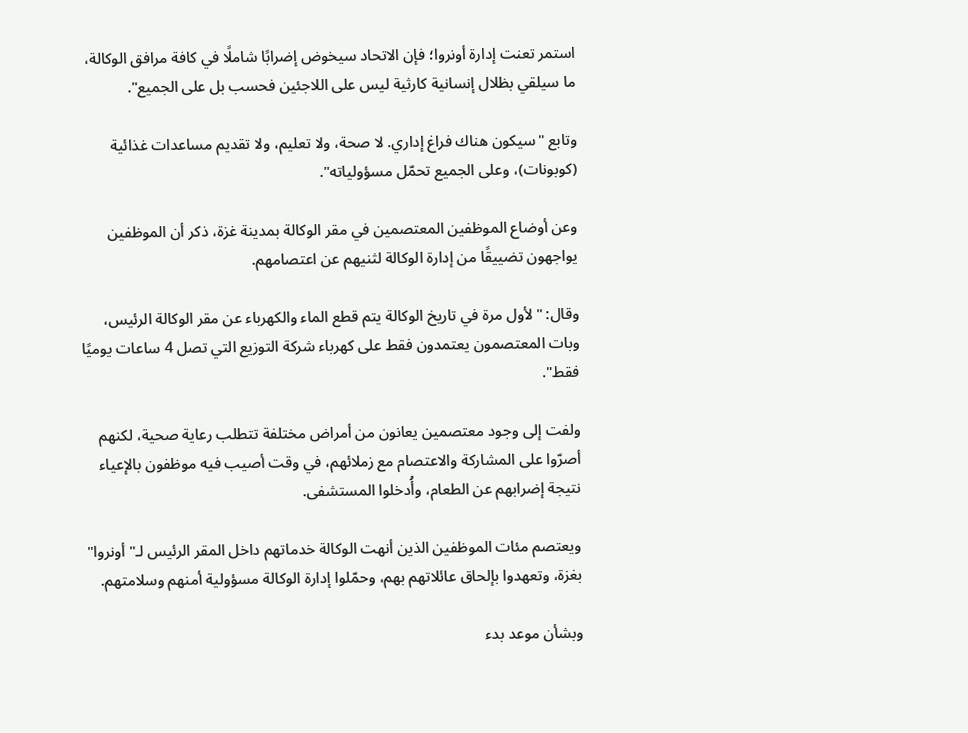استمر تعنت إدارة أونروا؛ فإن الاتحاد سيخوض إضرابًا شاملًا في كافة مرافق الوكالة، ما سيلقي بظلال إنسانية كارثية ليس على اللاجئين فحسب بل على الجميع".

وتابع "سيكون هناك فراغ إداري. لا صحة، ولا تعليم، ولا تقديم مساعدات غذائية (كوبونات)، وعلى الجميع تحمّل مسؤولياته".

وعن أوضاع الموظفين المعتصمين في مقر الوكالة بمدينة غزة، ذكر أن الموظفين يواجهون تضييقًا من إدارة الوكالة لثنيهم عن اعتصامهم.

وقال: "لأول مرة في تاريخ الوكالة يتم قطع الماء والكهرباء عن مقر الوكالة الرئيس، وبات المعتصمون يعتمدون فقط على كهرباء شركة التوزيع التي تصل 4 ساعات يوميًا فقط".

ولفت إلى وجود معتصمين يعانون من أمراض مختلفة تتطلب رعاية صحية، لكنهم أصرّوا على المشاركة والاعتصام مع زملائهم، في وقت أصيب فيه موظفون بالإعياء نتيجة إضرابهم عن الطعام، وأُدخلوا المستشفى.

ويعتصم مئات الموظفين الذين أنهت الوكالة خدماتهم داخل المقر الرئيس لـ"أونروا" بغزة، وتعهدوا بإلحاق عائلاتهم بهم، وحمّلوا إدارة الوكالة مسؤولية أمنهم وسلامتهم.

وبشأن موعد بدء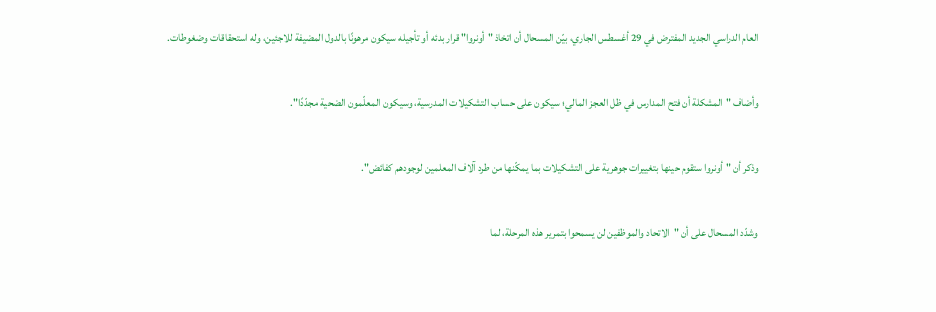العام الدراسي الجديد المفترض في 29 أغسطس الجاري، بيّن المسحال أن اتخاذ "أونروا" قرار بدئه أو تأجيله سيكون مرهونًا بالدول المضيفة للاجئين، وله استحقاقات وضغوطات.

وأضاف "المشكلة أن فتح المدارس في ظل العجز المالي؛ سيكون على حساب التشكيلات المدرسية، وسيكون المعلّمون الضحية مجدّدًا".

وذكر أن "أونروا ستقوم حينها بتغييرات جوهرية على التشكيلات بما يمكّنها من طرد آلاف المعلمين لوجودهم كفائض".

وشدّد المسحال على أن "الاتحاد والموظفين لن يسمحوا بتمرير هذه المرحلة، لما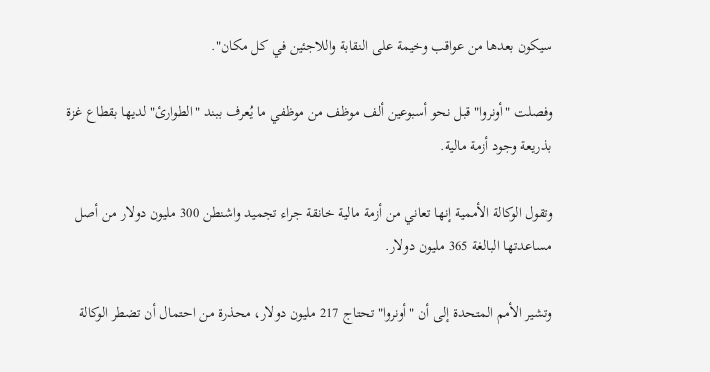سيكون بعدها من عواقب وخيمة على النقابة واللاجئين في كل مكان".

وفصلت "أونروا" قبل نحو أسبوعين ألف موظف من موظفي ما يُعرف ببند "الطوارئ" لديها بقطاع غزة بذريعة وجود أزمة مالية.

وتقول الوكالة الأممية إنها تعاني من أزمة مالية خانقة جراء تجميد واشنطن 300 مليون دولار من أصل مساعدتها البالغة 365 مليون دولار.

وتشير الأمم المتحدة إلى أن "أونروا" تحتاج 217 مليون دولار، محذرة من احتمال أن تضطر الوكالة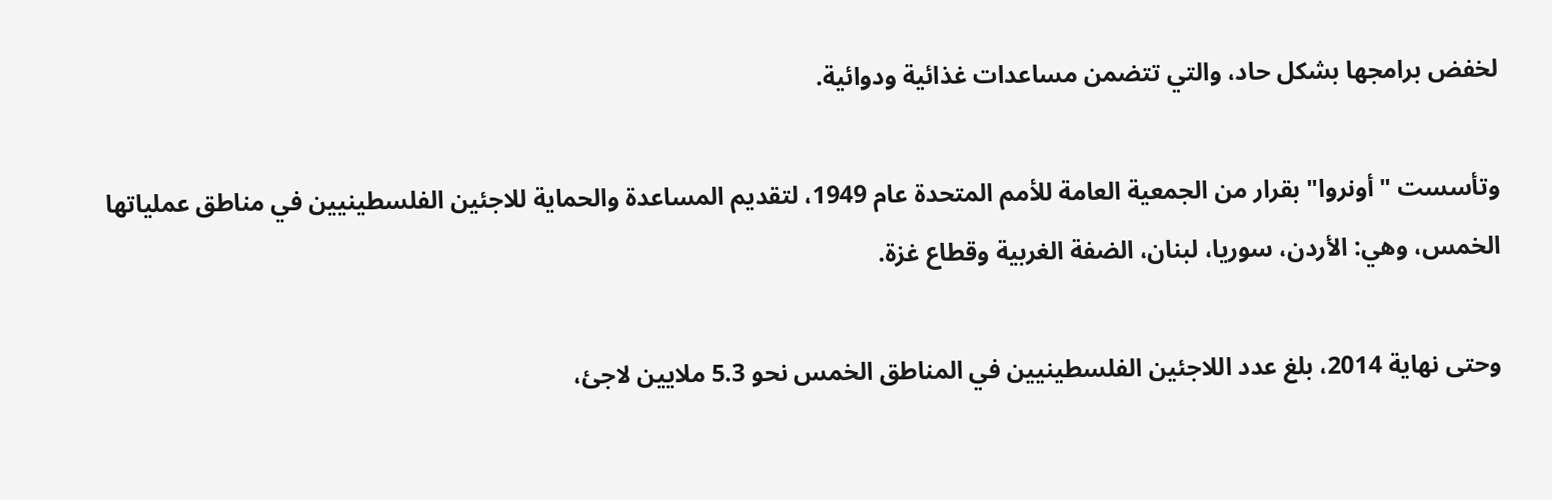لخفض برامجها بشكل حاد، والتي تتضمن مساعدات غذائية ودوائية.

وتأسست "أونروا" بقرار من الجمعية العامة للأمم المتحدة عام 1949، لتقديم المساعدة والحماية للاجئين الفلسطينيين في مناطق عملياتها الخمس، وهي: الأردن، سوريا، لبنان، الضفة الغربية وقطاع غزة.

وحتى نهاية 2014، بلغ عدد اللاجئين الفلسطينيين في المناطق الخمس نحو 5.3 ملايين لاجئ،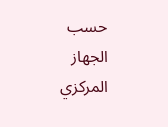حسب الجهاز المركزي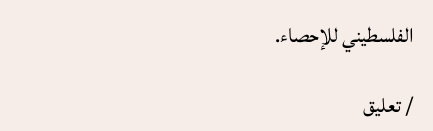الفلسطيني للإحصاء.

/ تعليق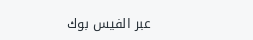عبر الفيس بوك